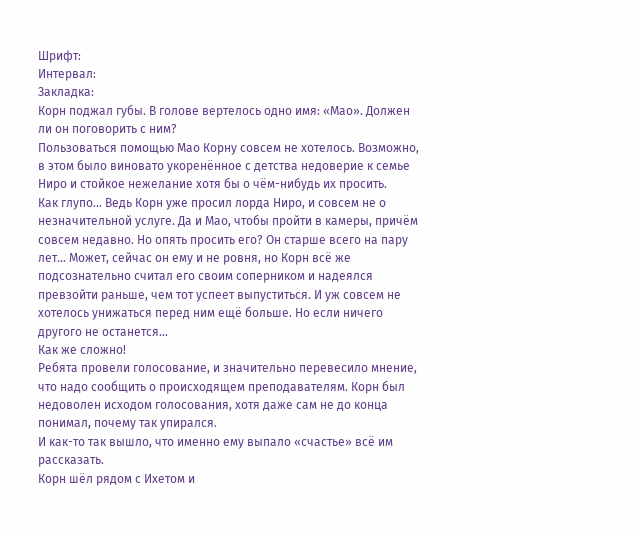Шрифт:
Интервал:
Закладка:
Корн поджал губы. В голове вертелось одно имя: «Мао». Должен ли он поговорить с ним?
Пользоваться помощью Мао Корну совсем не хотелось. Возможно, в этом было виновато укоренённое с детства недоверие к семье Ниро и стойкое нежелание хотя бы о чём-нибудь их просить.
Как глупо… Ведь Корн уже просил лорда Ниро, и совсем не о незначительной услуге. Да и Мао, чтобы пройти в камеры, причём совсем недавно. Но опять просить его? Он старше всего на пару лет… Может, сейчас он ему и не ровня, но Корн всё же подсознательно считал его своим соперником и надеялся превзойти раньше, чем тот успеет выпуститься. И уж совсем не хотелось унижаться перед ним ещё больше. Но если ничего другого не останется…
Как же сложно!
Ребята провели голосование, и значительно перевесило мнение, что надо сообщить о происходящем преподавателям. Корн был недоволен исходом голосования, хотя даже сам не до конца понимал, почему так упирался.
И как-то так вышло, что именно ему выпало «счастье» всё им рассказать.
Корн шёл рядом с Ихетом и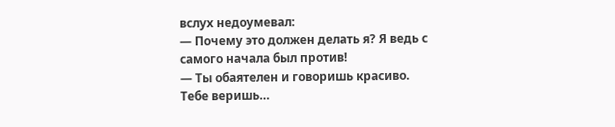вслух недоумевал:
— Почему это должен делать я? Я ведь с самого начала был против!
— Ты обаятелен и говоришь красиво. Тебе веришь…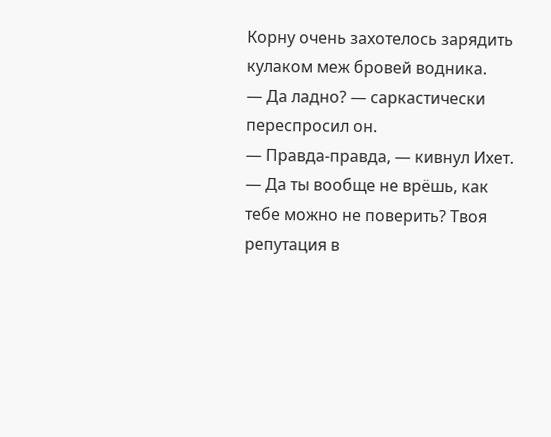Корну очень захотелось зарядить кулаком меж бровей водника.
— Да ладно? — саркастически переспросил он.
— Правда-правда, — кивнул Ихет. — Да ты вообще не врёшь, как тебе можно не поверить? Твоя репутация в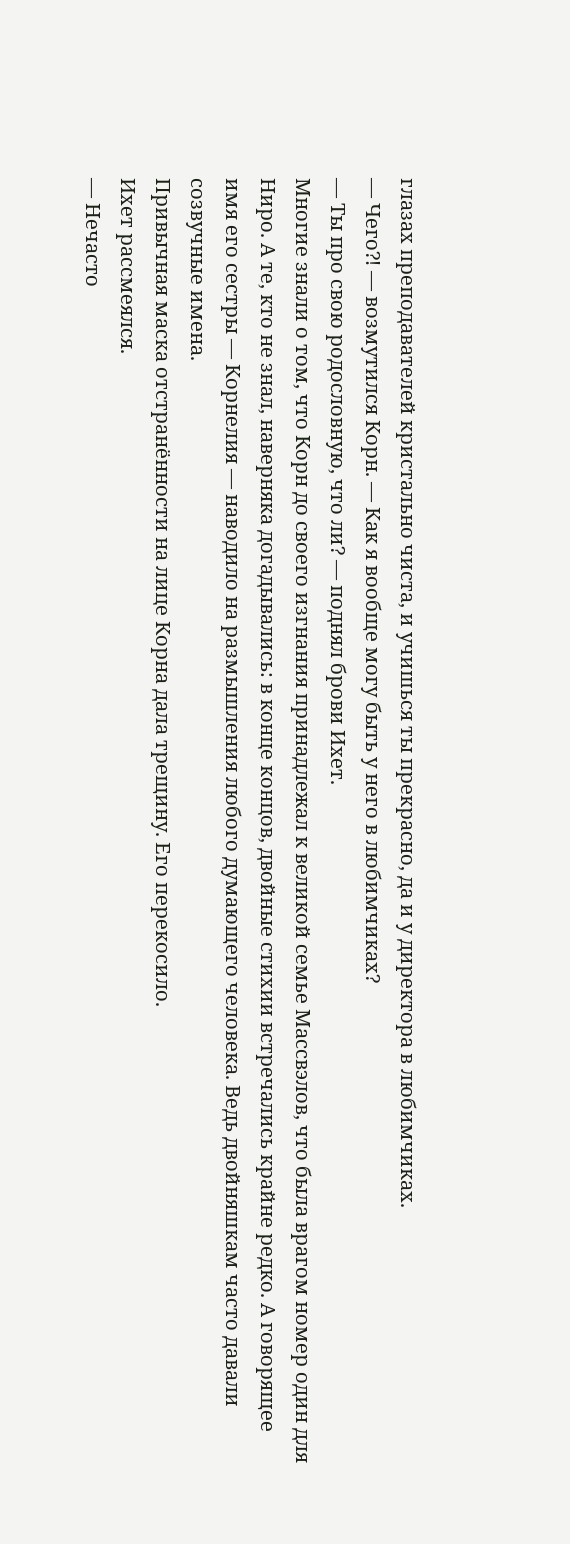глазах преподавателей кристально чиста, и учишься ты прекрасно, да и у директора в любимчиках.
— Чего⁈ — возмутился Корн. — Как я вообще могу быть у него в любимчиках?
— Ты про свою родословную, что ли? — поднял брови Ихет.
Многие знали о том, что Корн до своего изгнания принадлежал к великой семье Массвэлов, что была врагом номер один для Ниро. А те, кто не знал, наверняка догадывались: в конце концов, двойные стихии встречались крайне редко. А говорящее имя его сестры — Корнелия — наводило на размышления любого думающего человека. Ведь двойняшкам часто давали созвучные имена.
Привычная маска отстранённости на лице Корна дала трещину. Его перекосило.
Ихет рассмеялся.
— Нечасто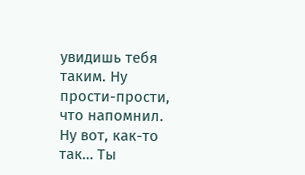увидишь тебя таким. Ну прости-прости, что напомнил. Ну вот, как-то так… Ты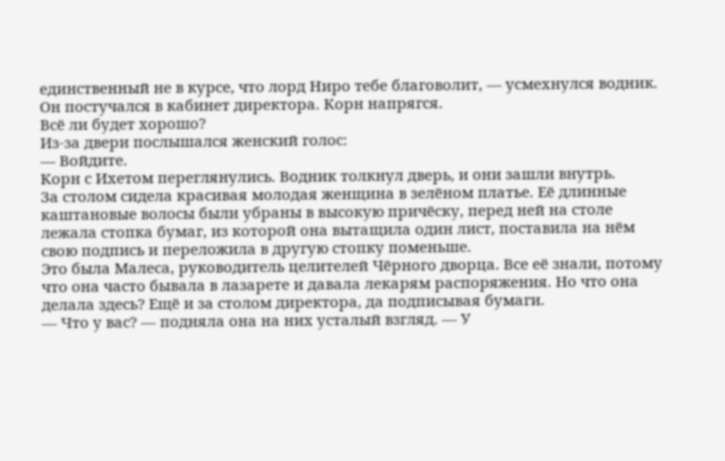единственный не в курсе, что лорд Ниро тебе благоволит, — усмехнулся водник.
Он постучался в кабинет директора. Корн напрягся.
Всё ли будет хорошо?
Из-за двери послышался женский голос:
— Войдите.
Корн с Ихетом переглянулись. Водник толкнул дверь, и они зашли внутрь.
За столом сидела красивая молодая женщина в зелёном платье. Её длинные каштановые волосы были убраны в высокую причёску, перед ней на столе лежала стопка бумаг, из которой она вытащила один лист, поставила на нём свою подпись и переложила в другую стопку поменьше.
Это была Малеса, руководитель целителей Чёрного дворца. Все её знали, потому что она часто бывала в лазарете и давала лекарям распоряжения. Но что она делала здесь? Ещё и за столом директора, да подписывая бумаги.
— Что у вас? — подняла она на них усталый взгляд. — У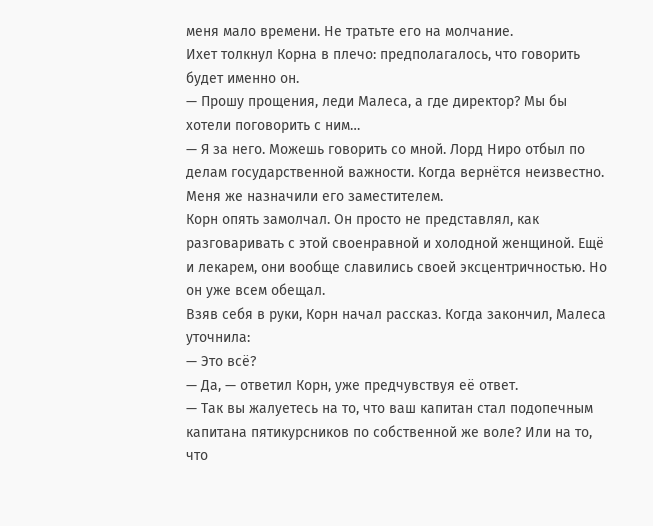меня мало времени. Не тратьте его на молчание.
Ихет толкнул Корна в плечо: предполагалось, что говорить будет именно он.
— Прошу прощения, леди Малеса, а где директор? Мы бы хотели поговорить с ним…
— Я за него. Можешь говорить со мной. Лорд Ниро отбыл по делам государственной важности. Когда вернётся неизвестно. Меня же назначили его заместителем.
Корн опять замолчал. Он просто не представлял, как разговаривать с этой своенравной и холодной женщиной. Ещё и лекарем, они вообще славились своей эксцентричностью. Но он уже всем обещал.
Взяв себя в руки, Корн начал рассказ. Когда закончил, Малеса уточнила:
— Это всё?
— Да, — ответил Корн, уже предчувствуя её ответ.
— Так вы жалуетесь на то, что ваш капитан стал подопечным капитана пятикурсников по собственной же воле? Или на то, что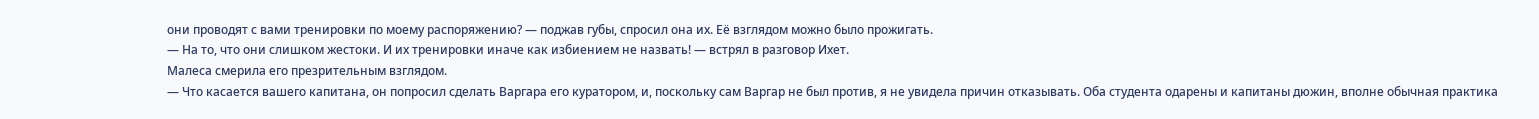они проводят с вами тренировки по моему распоряжению? — поджав губы, спросил она их. Её взглядом можно было прожигать.
— На то, что они слишком жестоки. И их тренировки иначе как избиением не назвать! — встрял в разговор Ихет.
Малеса смерила его презрительным взглядом.
— Что касается вашего капитана, он попросил сделать Варгара его куратором, и, поскольку сам Варгар не был против, я не увидела причин отказывать. Оба студента одарены и капитаны дюжин, вполне обычная практика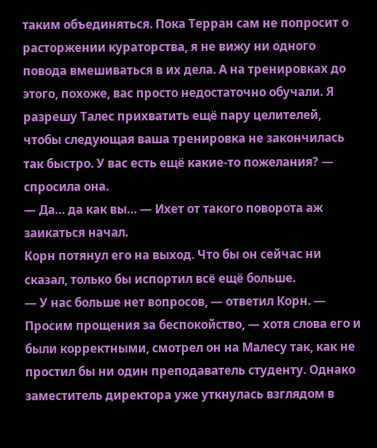таким объединяться. Пока Терран сам не попросит о расторжении кураторства, я не вижу ни одного повода вмешиваться в их дела. А на тренировках до этого, похоже, вас просто недостаточно обучали. Я разрешу Талес прихватить ещё пару целителей, чтобы следующая ваша тренировка не закончилась так быстро. У вас есть ещё какие-то пожелания? — спросила она.
— Да… да как вы… — Ихет от такого поворота аж заикаться начал.
Корн потянул его на выход. Что бы он сейчас ни сказал, только бы испортил всё ещё больше.
— У нас больше нет вопросов, — ответил Корн. — Просим прощения за беспокойство, — хотя слова его и были корректными, смотрел он на Малесу так, как не простил бы ни один преподаватель студенту. Однако заместитель директора уже уткнулась взглядом в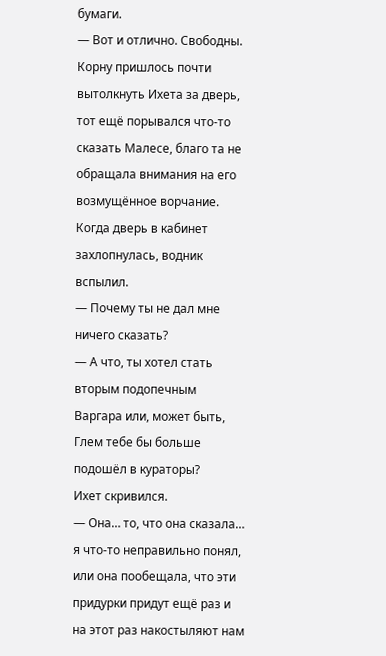бумаги.
— Вот и отлично. Свободны.
Корну пришлось почти вытолкнуть Ихета за дверь, тот ещё порывался что-то сказать Малесе, благо та не обращала внимания на его возмущённое ворчание.
Когда дверь в кабинет захлопнулась, водник вспылил.
— Почему ты не дал мне ничего сказать?
— А что, ты хотел стать вторым подопечным Варгара или, может быть, Глем тебе бы больше подошёл в кураторы?
Ихет скривился.
— Она… то, что она сказала… я что-то неправильно понял, или она пообещала, что эти придурки придут ещё раз и на этот раз накостыляют нам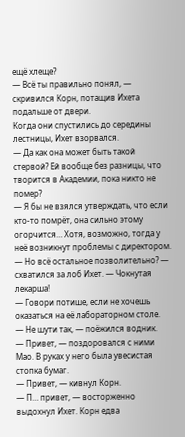ещё хлеще?
— Всё ты правильно понял, — скривился Корн, потащив Ихета подальше от двери.
Когда они спустились до середины лестницы, Ихет взорвался.
— Да как она может быть такой стервой? Ей вообще без разницы, что творится в Академии, пока никто не помер?
— Я бы не взялся утверждать, что если кто-то помрёт, она сильно этому огорчится… Хотя, возможно, тогда у неё возникнут проблемы с директором.
— Но всё остальное позволительно? — схватился за лоб Ихет. — Чокнутая лекарша!
— Говори потише, если не хочешь оказаться на её лабораторном столе.
— Не шути так, — поёжился водник.
— Привет, — поздоровался с ними Мао. В руках у него была увесистая стопка бумаг.
— Привет, — кивнул Корн.
— П… привет, — восторженно выдохнул Ихет. Корн едва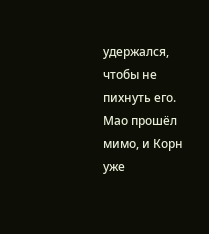удержался, чтобы не пихнуть его.
Мао прошёл мимо, и Корн уже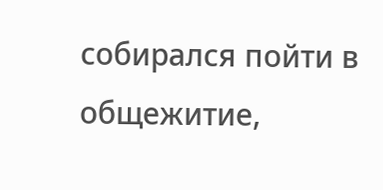собирался пойти в общежитие,